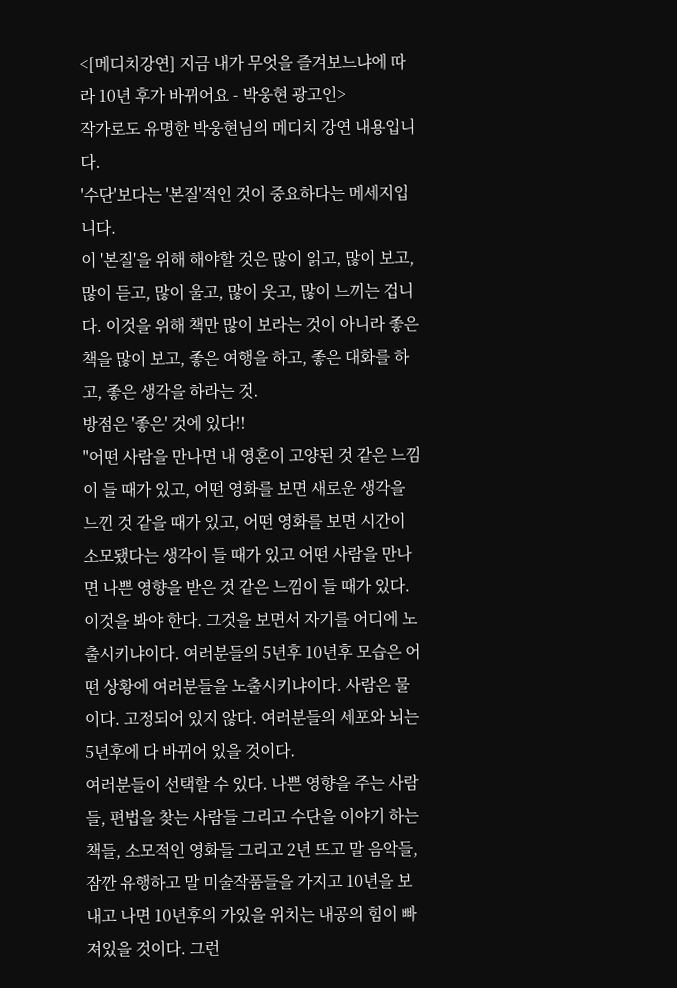<[메디치강연] 지금 내가 무엇을 즐겨보느냐에 따라 10년 후가 바뀌어요 - 박웅현 광고인>
작가로도 유명한 박웅현님의 메디치 강연 내용입니다.
'수단'보다는 '본질'적인 것이 중요하다는 메세지입니다.
이 '본질'을 위해 해야할 것은 많이 읽고, 많이 보고, 많이 듣고, 많이 울고, 많이 웃고, 많이 느끼는 겁니다. 이것을 위해 책만 많이 보라는 것이 아니라 좋은 책을 많이 보고, 좋은 여행을 하고, 좋은 대화를 하고, 좋은 생각을 하라는 것.
방점은 '좋은' 것에 있다!!
"어떤 사람을 만나면 내 영혼이 고양된 것 같은 느낌이 들 때가 있고, 어떤 영화를 보면 새로운 생각을 느낀 것 같을 때가 있고, 어떤 영화를 보면 시간이 소모됐다는 생각이 들 때가 있고 어떤 사람을 만나면 나쁜 영향을 받은 것 같은 느낌이 들 때가 있다. 이것을 봐야 한다. 그것을 보면서 자기를 어디에 노출시키냐이다. 여러분들의 5년후 10년후 모습은 어떤 상황에 여러분들을 노출시키냐이다. 사람은 물이다. 고정되어 있지 않다. 여러분들의 세포와 뇌는 5년후에 다 바뀌어 있을 것이다.
여러분들이 선택할 수 있다. 나쁜 영향을 주는 사람들, 편법을 찾는 사람들 그리고 수단을 이야기 하는 책들, 소모적인 영화들 그리고 2년 뜨고 말 음악들, 잠깐 유행하고 말 미술작품들을 가지고 10년을 보내고 나면 10년후의 가있을 위치는 내공의 힘이 빠져있을 것이다. 그런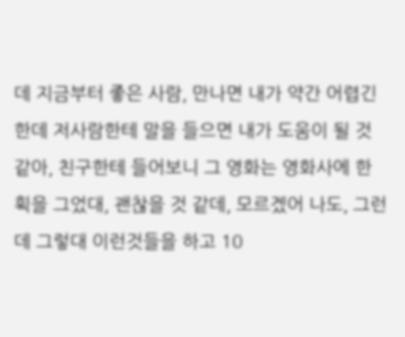데 지금부터 좋은 사람, 만나면 내가 약간 어렵긴 한데 저사람한테 말을 들으면 내가 도움이 될 것 같아, 친구한테 들어보니 그 영화는 영화사에 한 획을 그었대, 괜찮을 것 같데, 모르겠어 나도, 그런데 그렇대 이런것들을 하고 10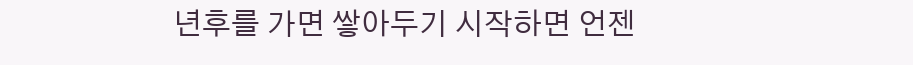년후를 가면 쌓아두기 시작하면 언젠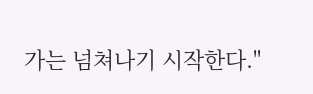가는 넘쳐나기 시작한다."